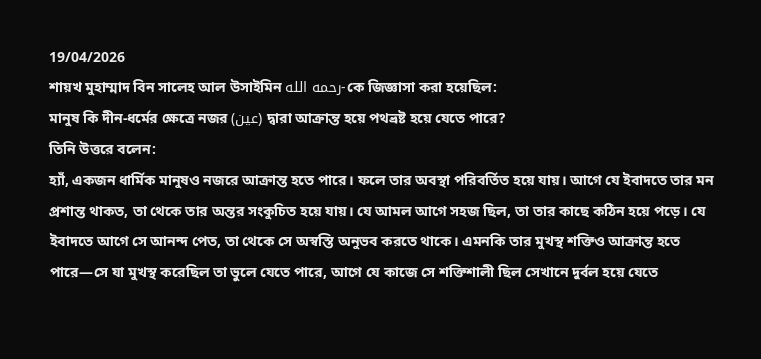19/04/2026
শায়খ মুহাম্মাদ বিন সালেহ আল উসাইমিন رحمه الله-কে জিজ্ঞাসা করা হয়েছিল:
মানুষ কি দীন-ধর্মের ক্ষেত্রে নজর (عين) দ্বারা আক্রান্ত হয়ে পথভ্রষ্ট হয়ে যেতে পারে?
তিনি উত্তরে বলেন:
হ্যাঁ, একজন ধার্মিক মানুষও নজরে আক্রান্ত হতে পারে। ফলে তার অবস্থা পরিবর্তিত হয়ে যায়। আগে যে ইবাদতে তার মন প্রশান্ত থাকত, তা থেকে তার অন্তর সংকুচিত হয়ে যায়। যে আমল আগে সহজ ছিল, তা তার কাছে কঠিন হয়ে পড়ে। যে ইবাদতে আগে সে আনন্দ পেত, তা থেকে সে অস্বস্তি অনুভব করতে থাকে। এমনকি তার মুখস্থ শক্তিও আক্রান্ত হতে পারে—সে যা মুখস্থ করেছিল তা ভুলে যেতে পারে, আগে যে কাজে সে শক্তিশালী ছিল সেখানে দুর্বল হয়ে যেতে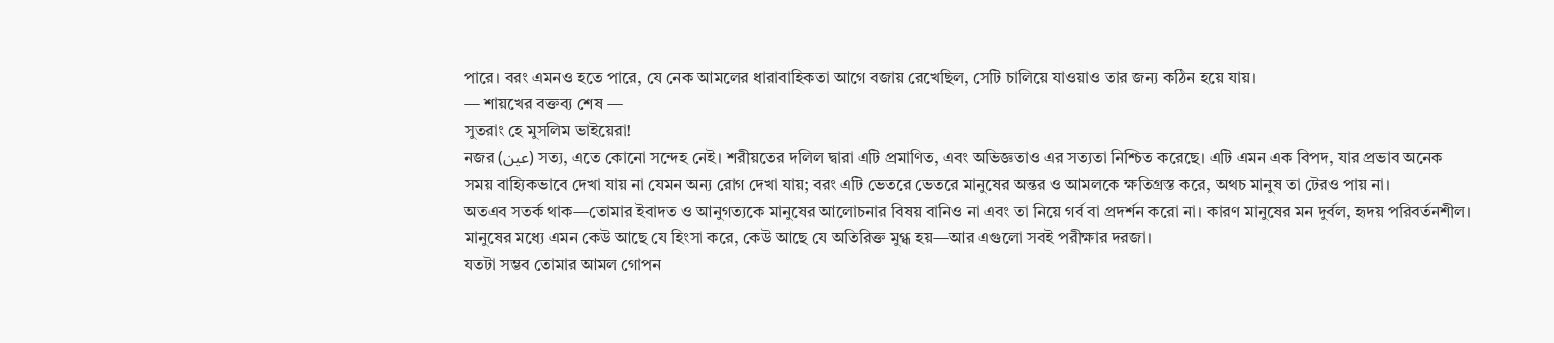পারে। বরং এমনও হতে পারে, যে নেক আমলের ধারাবাহিকতা আগে বজায় রেখেছিল, সেটি চালিয়ে যাওয়াও তার জন্য কঠিন হয়ে যায়।
— শায়খের বক্তব্য শেষ —
সুতরাং হে মুসলিম ভাইয়েরা!
নজর (عين) সত্য, এতে কোনো সন্দেহ নেই। শরীয়তের দলিল দ্বারা এটি প্রমাণিত, এবং অভিজ্ঞতাও এর সত্যতা নিশ্চিত করেছে। এটি এমন এক বিপদ, যার প্রভাব অনেক সময় বাহ্যিকভাবে দেখা যায় না যেমন অন্য রোগ দেখা যায়; বরং এটি ভেতরে ভেতরে মানুষের অন্তর ও আমলকে ক্ষতিগ্রস্ত করে, অথচ মানুষ তা টেরও পায় না।
অতএব সতর্ক থাক—তোমার ইবাদত ও আনুগত্যকে মানুষের আলোচনার বিষয় বানিও না এবং তা নিয়ে গর্ব বা প্রদর্শন করো না। কারণ মানুষের মন দুর্বল, হৃদয় পরিবর্তনশীল। মানুষের মধ্যে এমন কেউ আছে যে হিংসা করে, কেউ আছে যে অতিরিক্ত মুগ্ধ হয়—আর এগুলো সবই পরীক্ষার দরজা।
যতটা সম্ভব তোমার আমল গোপন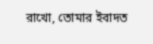রাখো, তোমার ইবাদত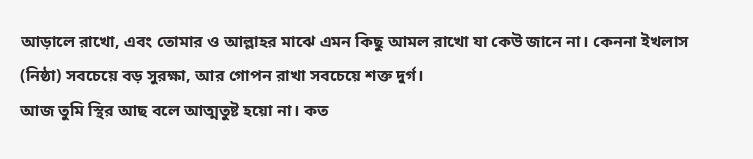আড়ালে রাখো, এবং তোমার ও আল্লাহর মাঝে এমন কিছু আমল রাখো যা কেউ জানে না। কেননা ইখলাস (নিষ্ঠা) সবচেয়ে বড় সুরক্ষা, আর গোপন রাখা সবচেয়ে শক্ত দুর্গ।
আজ তুমি স্থির আছ বলে আত্মতুষ্ট হয়ো না। কত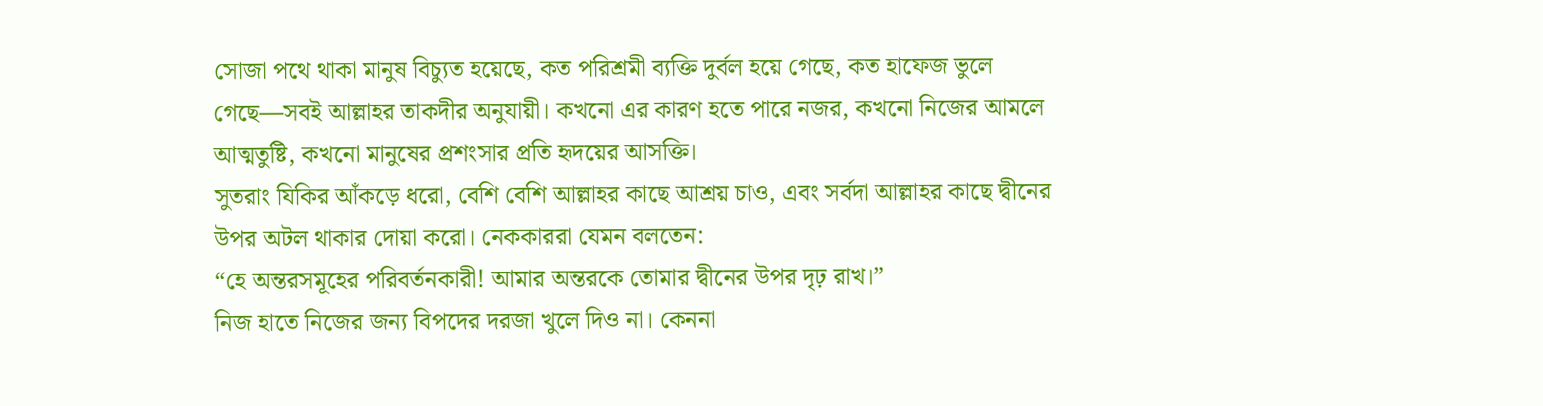সোজা পথে থাকা মানুষ বিচ্যুত হয়েছে, কত পরিশ্রমী ব্যক্তি দুর্বল হয়ে গেছে, কত হাফেজ ভুলে গেছে—সবই আল্লাহর তাকদীর অনুযায়ী। কখনো এর কারণ হতে পারে নজর, কখনো নিজের আমলে আত্মতুষ্টি, কখনো মানুষের প্রশংসার প্রতি হৃদয়ের আসক্তি।
সুতরাং যিকির আঁকড়ে ধরো, বেশি বেশি আল্লাহর কাছে আশ্রয় চাও, এবং সর্বদা আল্লাহর কাছে দ্বীনের উপর অটল থাকার দোয়া করো। নেককাররা যেমন বলতেন:
“হে অন্তরসমূহের পরিবর্তনকারী! আমার অন্তরকে তোমার দ্বীনের উপর দৃঢ় রাখ।”
নিজ হাতে নিজের জন্য বিপদের দরজা খুলে দিও না। কেননা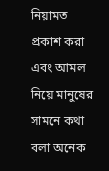নিয়ামত প্রকাশ করা এবং আমল নিয়ে মানুষের সামনে কথা বলা অনেক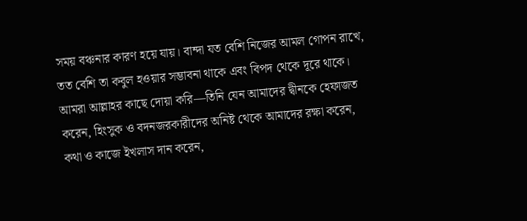সময় বঞ্চনার কারণ হয়ে যায়। বান্দা যত বেশি নিজের আমল গোপন রাখে, তত বেশি তা কবুল হওয়ার সম্ভাবনা থাকে এবং বিপদ থেকে দূরে থাকে।
আমরা আল্লাহর কাছে দোয়া করি—তিনি যেন আমাদের দ্বীনকে হেফাজত করেন, হিংসুক ও বদনজরকারীদের অনিষ্ট থেকে আমাদের রক্ষা করেন, কথা ও কাজে ইখলাস দান করেন,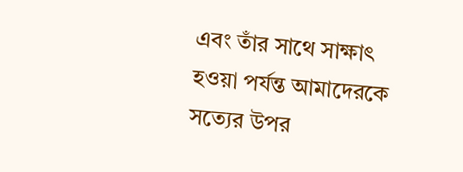এবং তাঁর সাথে সাক্ষাৎ হওয়া পর্যন্ত আমাদেরকে সত্যের উপর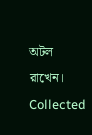অটল রাখেন।
Collected